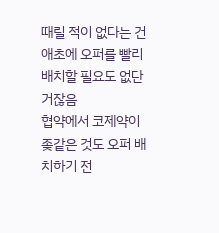때릴 적이 없다는 건 애초에 오퍼를 빨리 배치할 필요도 없단 거잖음
협약에서 코제약이 좆같은 것도 오퍼 배치하기 전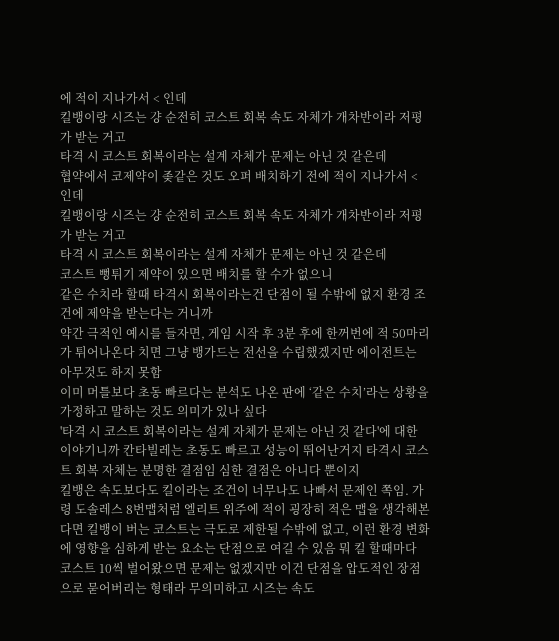에 적이 지나가서 < 인데
킬뱅이랑 시즈는 걍 순전히 코스트 회복 속도 자체가 개차반이라 저평가 받는 거고
타격 시 코스트 회복이라는 설계 자체가 문제는 아닌 것 같은데
협약에서 코제약이 좆같은 것도 오퍼 배치하기 전에 적이 지나가서 < 인데
킬뱅이랑 시즈는 걍 순전히 코스트 회복 속도 자체가 개차반이라 저평가 받는 거고
타격 시 코스트 회복이라는 설계 자체가 문제는 아닌 것 같은데
코스트 뻥튀기 제약이 있으면 배치를 할 수가 없으니
같은 수치라 할때 타격시 회복이라는건 단점이 될 수밖에 없지 환경 조건에 제약을 받는다는 거니까
약간 극적인 예시를 들자면, 게임 시작 후 3분 후에 한꺼번에 적 50마리가 튀어나온다 치면 그냥 뱅가드는 전선을 수립했겠지만 에이전트는 아무것도 하지 못함
이미 머틀보다 초동 빠르다는 분석도 나온 판에 ‘같은 수치’라는 상황을 가정하고 말하는 것도 의미가 있나 싶다
'타격 시 코스트 회복이라는 설계 자체가 문제는 아닌 것 같다'에 대한 이야기니까 칸타빌레는 초동도 빠르고 성능이 뛰어난거지 타격시 코스트 회복 자체는 분명한 결점임 심한 결점은 아니다 뿐이지
킬뱅은 속도보다도 킬이라는 조건이 너무나도 나빠서 문제인 쪽임. 가령 도솔레스 8번맵처럼 엘리트 위주에 적이 굉장히 적은 맵을 생각해본다면 킬뱅이 버는 코스트는 극도로 제한될 수밖에 없고, 이런 환경 변화에 영향을 심하게 받는 요소는 단점으로 여길 수 있음 뭐 킬 할때마다 코스트 10씩 벌어왔으면 문제는 없겠지만 이건 단점을 압도적인 장점으로 묻어버리는 형태라 무의미하고 시즈는 속도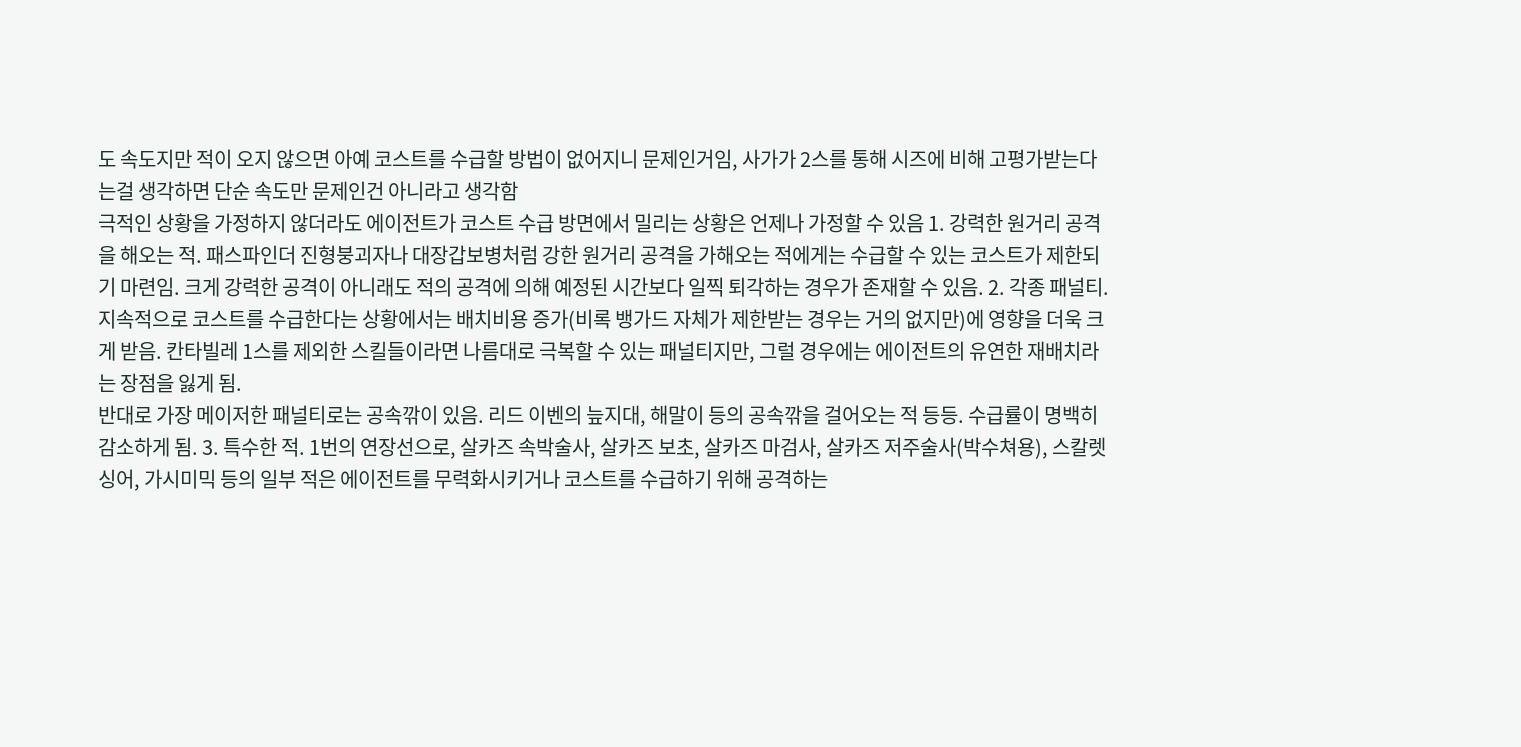도 속도지만 적이 오지 않으면 아예 코스트를 수급할 방법이 없어지니 문제인거임, 사가가 2스를 통해 시즈에 비해 고평가받는다는걸 생각하면 단순 속도만 문제인건 아니라고 생각함
극적인 상황을 가정하지 않더라도 에이전트가 코스트 수급 방면에서 밀리는 상황은 언제나 가정할 수 있음 1. 강력한 원거리 공격을 해오는 적. 패스파인더 진형붕괴자나 대장갑보병처럼 강한 원거리 공격을 가해오는 적에게는 수급할 수 있는 코스트가 제한되기 마련임. 크게 강력한 공격이 아니래도 적의 공격에 의해 예정된 시간보다 일찍 퇴각하는 경우가 존재할 수 있음. 2. 각종 패널티. 지속적으로 코스트를 수급한다는 상황에서는 배치비용 증가(비록 뱅가드 자체가 제한받는 경우는 거의 없지만)에 영향을 더욱 크게 받음. 칸타빌레 1스를 제외한 스킬들이라면 나름대로 극복할 수 있는 패널티지만, 그럴 경우에는 에이전트의 유연한 재배치라는 장점을 잃게 됨.
반대로 가장 메이저한 패널티로는 공속깎이 있음. 리드 이벤의 늪지대, 해말이 등의 공속깎을 걸어오는 적 등등. 수급률이 명백히 감소하게 됨. 3. 특수한 적. 1번의 연장선으로, 살카즈 속박술사, 살카즈 보초, 살카즈 마검사, 살카즈 저주술사(박수쳐용), 스칼렛 싱어, 가시미믹 등의 일부 적은 에이전트를 무력화시키거나 코스트를 수급하기 위해 공격하는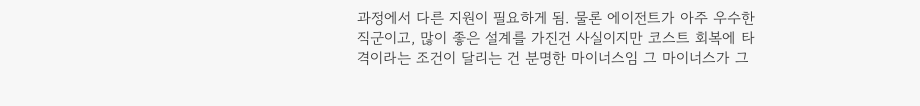과정에서 다른 지원이 필요하게 됨. 물론 에이전트가 아주 우수한 직군이고, 많이 좋은 설계를 가진건 사실이지만 코스트 회복에 타격이라는 조건이 달리는 건 분명한 마이너스임 그 마이너스가 그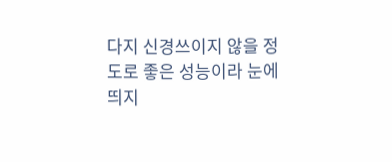다지 신경쓰이지 않을 정도로 좋은 성능이라 눈에 띄지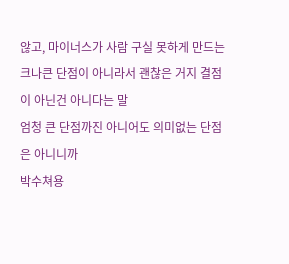않고, 마이너스가 사람 구실 못하게 만드는 크나큰 단점이 아니라서 괜찮은 거지 결점이 아닌건 아니다는 말
엄청 큰 단점까진 아니어도 의미없는 단점은 아니니까
박수쳐용